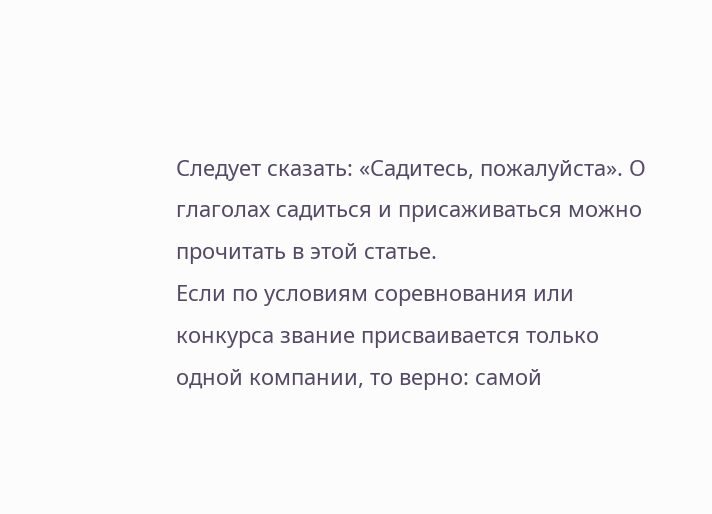Следует сказать: «Садитесь, пожалуйста». О глаголах садиться и присаживаться можно прочитать в этой статье.
Если по условиям соревнования или конкурса звание присваивается только одной компании, то верно: самой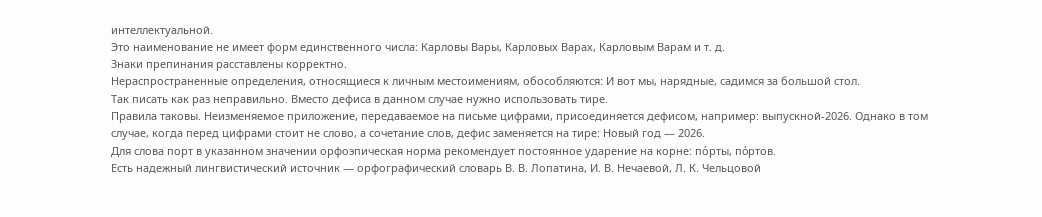интеллектуальной.
Это наименование не имеет форм единственного числа: Карловы Вары, Карловых Варах, Карловым Варам и т. д.
Знаки препинания расставлены корректно.
Нераспространенные определения, относящиеся к личным местоимениям, обособляются: И вот мы, нарядные, садимся за большой стол.
Так писать как раз неправильно. Вместо дефиса в данном случае нужно использовать тире.
Правила таковы. Неизменяемое приложение, передаваемое на письме цифрами, присоединяется дефисом, например: выпускной-2026. Однако в том случае, когда перед цифрами стоит не слово, а сочетание слов, дефис заменяется на тире: Новый год — 2026.
Для слова порт в указанном значении орфоэпическая норма рекомендует постоянное ударение на корне: по́рты, по́ртов.
Есть надежный лингвистический источник — орфографический словарь В. В. Лопатина, И. В. Нечаевой, Л. К. Чельцовой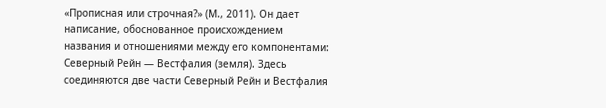«Прописная или строчная?» (М., 2011). Он дает написание, обоснованное происхождением названия и отношениями между его компонентами: Северный Рейн — Вестфалия (земля). Здесь соединяются две части Северный Рейн и Вестфалия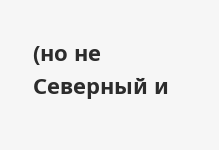(но не Северный и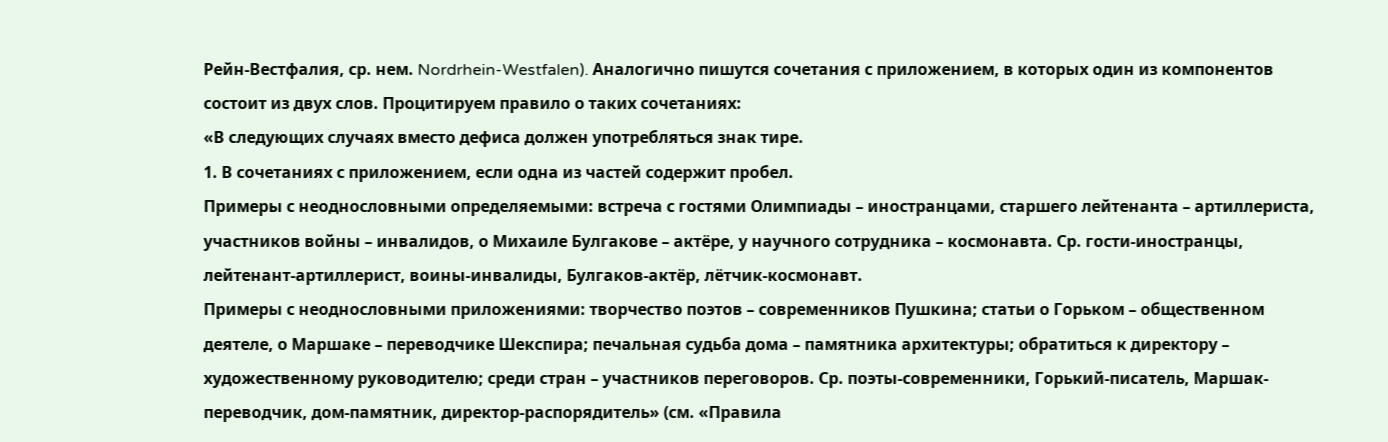Рейн-Вестфалия, ср. нем. Nordrhein-Westfalen). Аналогично пишутся сочетания с приложением, в которых один из компонентов состоит из двух слов. Процитируем правило о таких сочетаниях:
«В следующих случаях вместо дефиса должен употребляться знак тире.
1. В сочетаниях с приложением, если одна из частей содержит пробел.
Примеры с неоднословными определяемыми: встреча с гостями Олимпиады – иностранцами, старшего лейтенанта – артиллериста, участников войны – инвалидов, о Михаиле Булгакове – актёре, у научного сотрудника – космонавта. Ср. гости-иностранцы, лейтенант-артиллерист, воины-инвалиды, Булгаков-актёр, лётчик-космонавт.
Примеры с неоднословными приложениями: творчество поэтов – современников Пушкина; статьи о Горьком – общественном деятеле, о Маршаке – переводчике Шекспира; печальная судьба дома – памятника архитектуры; обратиться к директору – художественному руководителю; среди стран – участников переговоров. Ср. поэты-современники, Горький-писатель, Маршак-переводчик, дом-памятник, директор-распорядитель» (см. «Правила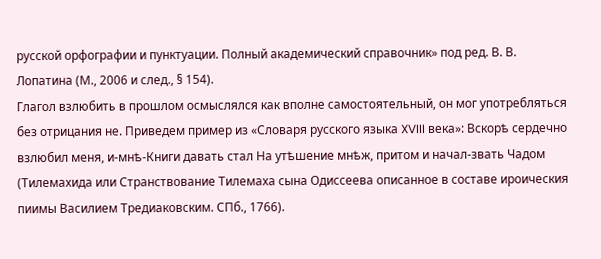русской орфографии и пунктуации. Полный академический справочник» под ред. В. В. Лопатина (М., 2006 и след., § 154).
Глагол взлюбить в прошлом осмыслялся как вполне самостоятельный, он мог употребляться без отрицания не. Приведем пример из «Словаря русского языка XVIII века»: Вскорѣ сердечно взлюбил меня, и-мнѣ-Книги давать стал На утѣшение мнѣж, притом и начал-звать Чадом (Тилемахида или Странствование Тилемаха сына Одиссеева описанное в составе ироическия пиимы Василием Тредиаковским. СПб., 1766).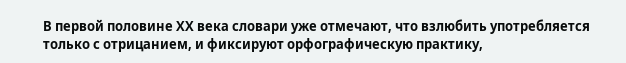В первой половине ХХ века словари уже отмечают, что взлюбить употребляется только с отрицанием, и фиксируют орфографическую практику,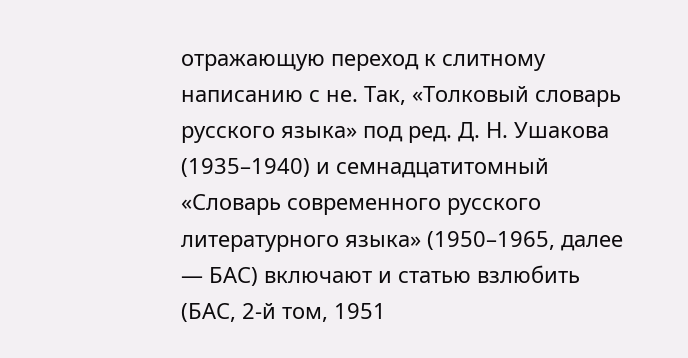отражающую переход к слитному написанию с не. Так, «Толковый словарь русского языка» под ред. Д. Н. Ушакова (1935–1940) и семнадцатитомный «Словарь современного русского литературного языка» (1950–1965, далее — БАС) включают и статью взлюбить (БАС, 2-й том, 1951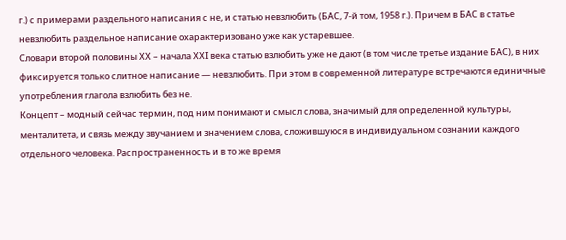г.) с примерами раздельного написания с не, и статью невзлюбить (БАС, 7-й том, 1958 г.). Причем в БАС в статье невзлюбить раздельное написание охарактеризовано уже как устаревшее.
Словари второй половины ХХ – начала ХХI века статью взлюбить уже не дают (в том числе третье издание БАС), в них фиксируется только слитное написание — невзлюбить. При этом в современной литературе встречаются единичные употребления глагола взлюбить без не.
Концепт – модный сейчас термин, под ним понимают и смысл слова, значимый для определенной культуры, менталитета, и связь между звучанием и значением слова, сложившуюся в индивидуальном сознании каждого отдельного человека. Распространенность и в то же время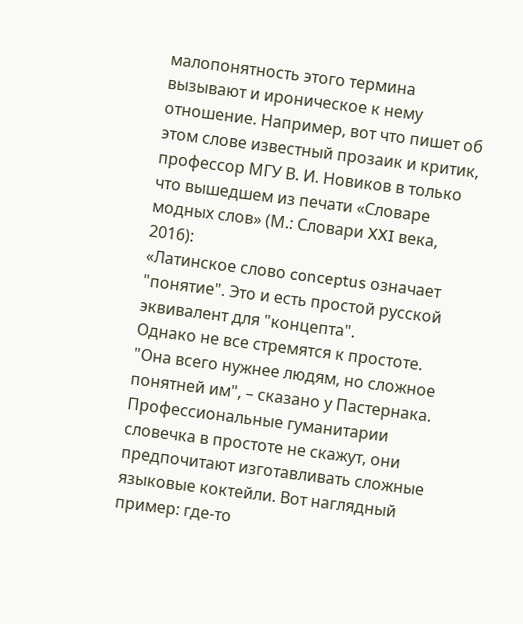малопонятность этого термина вызывают и ироническое к нему отношение. Например, вот что пишет об этом слове известный прозаик и критик, профессор МГУ В. И. Новиков в только что вышедшем из печати «Словаре модных слов» (М.: Словари XXI века, 2016):
«Латинское слово conceptus означает "понятие". Это и есть простой русской эквивалент для "концепта".
Однако не все стремятся к простоте. "Она всего нужнее людям, но сложное понятней им", – сказано у Пастернака.
Профессиональные гуманитарии словечка в простоте не скажут, они предпочитают изготавливать сложные языковые коктейли. Вот наглядный пример: где-то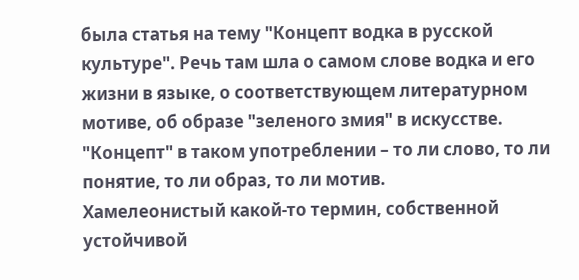была статья на тему "Концепт водка в русской культуре". Речь там шла о самом слове водка и его жизни в языке, о соответствующем литературном мотиве, об образе "зеленого змия" в искусстве. "Концепт" в таком употреблении – то ли слово, то ли понятие, то ли образ, то ли мотив.
Хамелеонистый какой-то термин, собственной устойчивой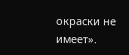окраски не имеет».